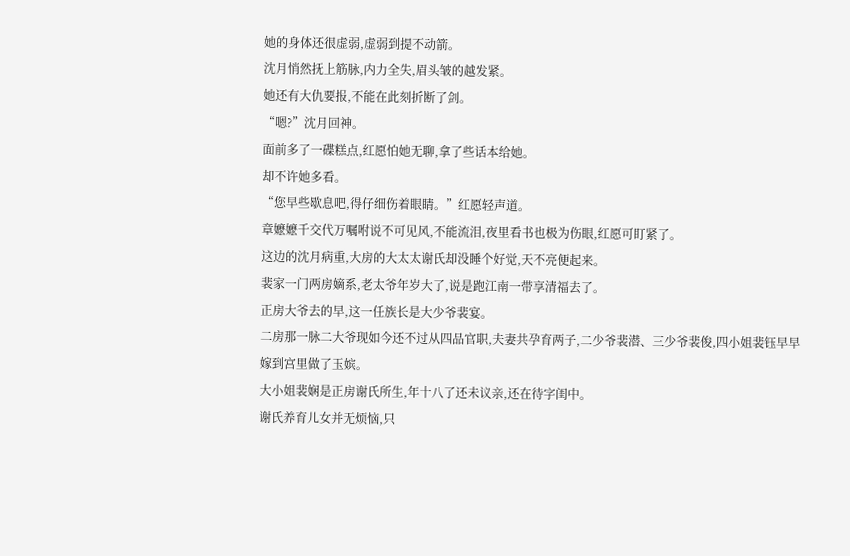她的身体还很虚弱,虚弱到提不动箭。
沈月悄然抚上筋脉,内力全失,眉头皱的越发紧。
她还有大仇要报,不能在此刻折断了剑。
“嗯?”沈月回神。
面前多了一碟糕点,红愿怕她无聊,拿了些话本给她。
却不许她多看。
“您早些歇息吧,得仔细伤着眼睛。”红愿轻声道。
章嬷嬷千交代万嘱咐说不可见风,不能流泪,夜里看书也极为伤眼,红愿可盯紧了。
这边的沈月病重,大房的大太太谢氏却没睡个好觉,天不亮便起来。
裴家一门两房嫡系,老太爷年岁大了,说是跑江南一带享清福去了。
正房大爷去的早,这一任族长是大少爷裴宴。
二房那一脉二大爷现如今还不过从四品官职,夫妻共孕育两子,二少爷裴潜、三少爷裴俊,四小姐裴钰早早嫁到宫里做了玉嫔。
大小姐裴娴是正房谢氏所生,年十八了还未议亲,还在待字闺中。
谢氏养育儿女并无烦恼,只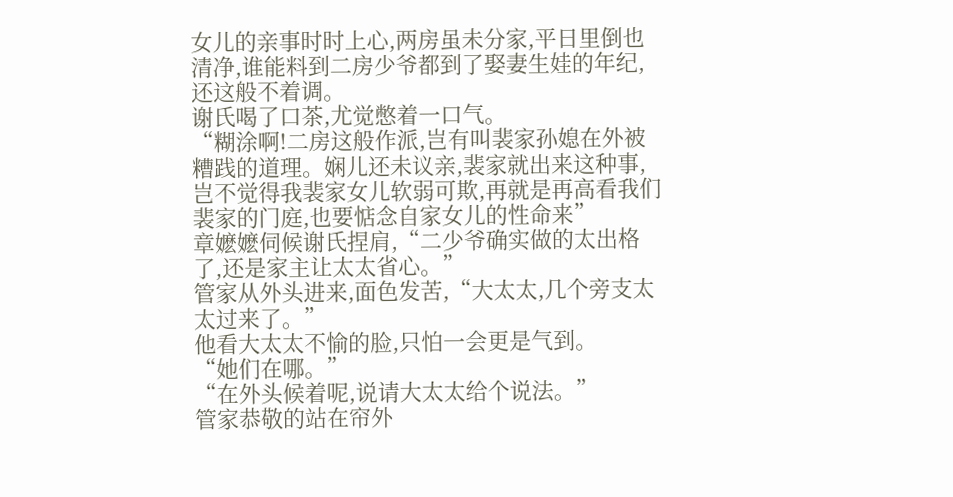女儿的亲事时时上心,两房虽未分家,平日里倒也清净,谁能料到二房少爷都到了娶妻生娃的年纪,还这般不着调。
谢氏喝了口茶,尤觉憋着一口气。
“糊涂啊!二房这般作派,岂有叫裴家孙媳在外被糟践的道理。娴儿还未议亲,裴家就出来这种事,岂不觉得我裴家女儿软弱可欺,再就是再高看我们裴家的门庭,也要惦念自家女儿的性命来”
章嬷嬷伺候谢氏捏肩,“二少爷确实做的太出格了,还是家主让太太省心。”
管家从外头进来,面色发苦,“大太太,几个旁支太太过来了。”
他看大太太不愉的脸,只怕一会更是气到。
“她们在哪。”
“在外头候着呢,说请大太太给个说法。”
管家恭敬的站在帘外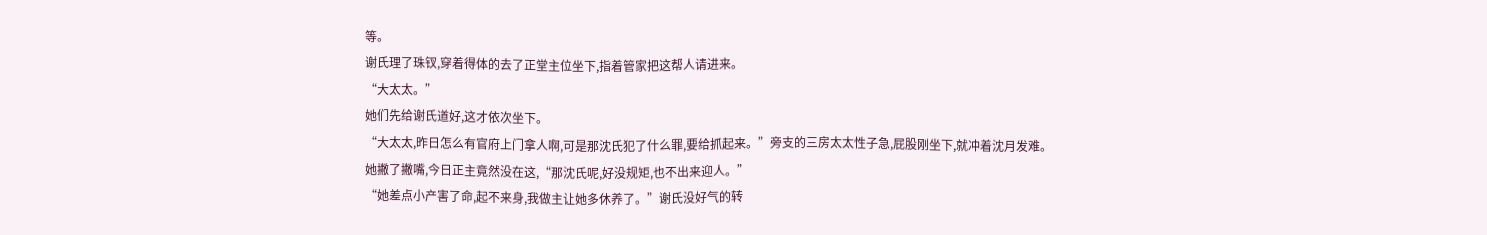等。
谢氏理了珠钗,穿着得体的去了正堂主位坐下,指着管家把这帮人请进来。
“大太太。”
她们先给谢氏道好,这才依次坐下。
“大太太,昨日怎么有官府上门拿人啊,可是那沈氏犯了什么罪,要给抓起来。”旁支的三房太太性子急,屁股刚坐下,就冲着沈月发难。
她撇了撇嘴,今日正主竟然没在这,“那沈氏呢,好没规矩,也不出来迎人。”
“她差点小产害了命,起不来身,我做主让她多休养了。”谢氏没好气的转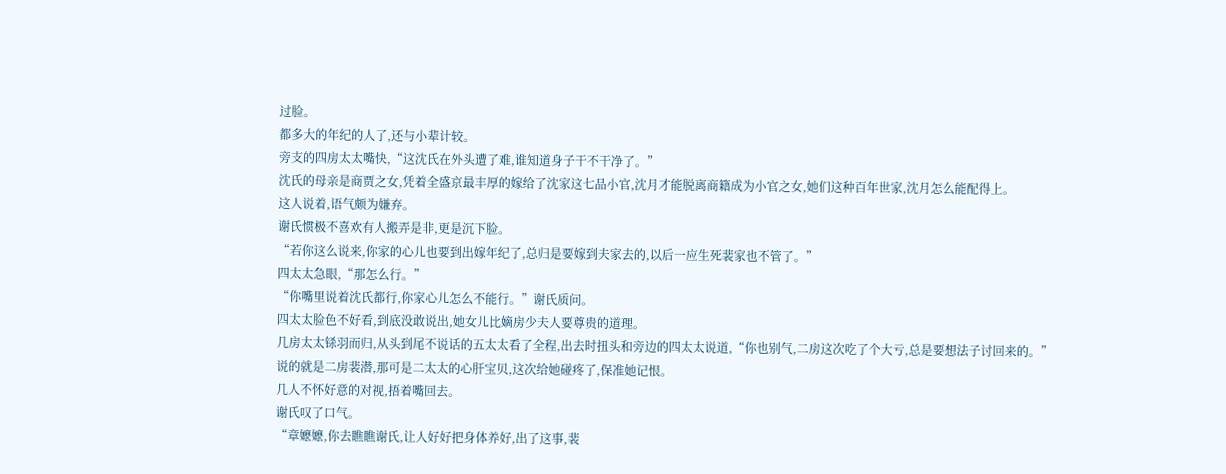过脸。
都多大的年纪的人了,还与小辈计较。
旁支的四房太太嘴快,“这沈氏在外头遭了难,谁知道身子干不干净了。”
沈氏的母亲是商贾之女,凭着全盛京最丰厚的嫁给了沈家这七品小官,沈月才能脱离商籍成为小官之女,她们这种百年世家,沈月怎么能配得上。
这人说着,语气颇为嫌弃。
谢氏惯极不喜欢有人搬弄是非,更是沉下脸。
“若你这么说来,你家的心儿也要到出嫁年纪了,总归是要嫁到夫家去的,以后一应生死裴家也不管了。”
四太太急眼,“那怎么行。”
“你嘴里说着沈氏都行,你家心儿怎么不能行。”谢氏质问。
四太太脸色不好看,到底没敢说出,她女儿比嫡房少夫人要尊贵的道理。
几房太太铩羽而归,从头到尾不说话的五太太看了全程,出去时扭头和旁边的四太太说道,“你也别气,二房这次吃了个大亏,总是要想法子讨回来的。”
说的就是二房裴潜,那可是二太太的心肝宝贝,这次给她碰疼了,保准她记恨。
几人不怀好意的对视,捂着嘴回去。
谢氏叹了口气。
“章嬷嬷,你去瞧瞧谢氏,让人好好把身体养好,出了这事,裴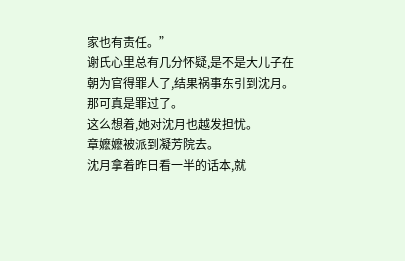家也有责任。”
谢氏心里总有几分怀疑,是不是大儿子在朝为官得罪人了,结果祸事东引到沈月。
那可真是罪过了。
这么想着,她对沈月也越发担忧。
章嬷嬷被派到凝芳院去。
沈月拿着昨日看一半的话本,就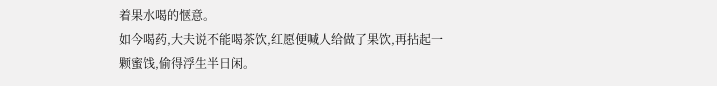着果水喝的惬意。
如今喝药,大夫说不能喝茶饮,红愿便喊人给做了果饮,再拈起一颗蜜饯,偷得浮生半日闲。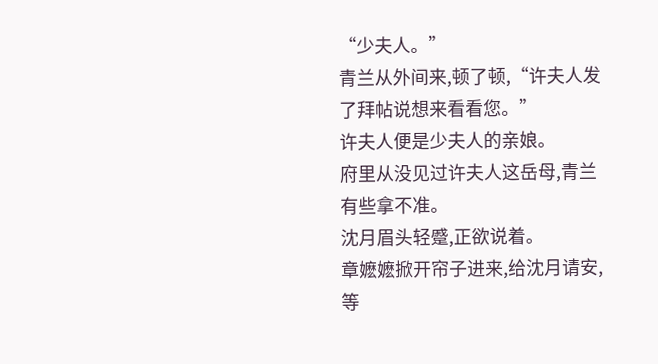“少夫人。”
青兰从外间来,顿了顿,“许夫人发了拜帖说想来看看您。”
许夫人便是少夫人的亲娘。
府里从没见过许夫人这岳母,青兰有些拿不准。
沈月眉头轻蹙,正欲说着。
章嬷嬷掀开帘子进来,给沈月请安,等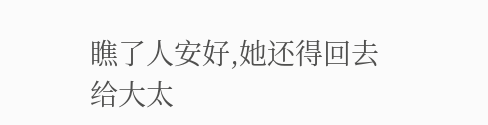瞧了人安好,她还得回去给大太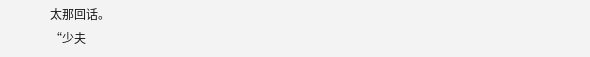太那回话。
“少夫